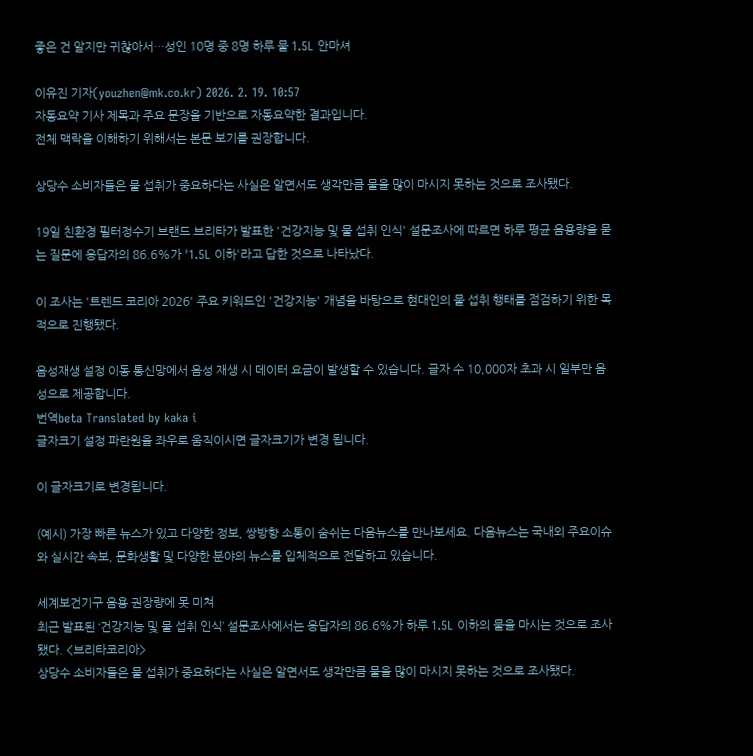좋은 건 알지만 귀찮아서…성인 10명 중 8명 하루 물 1.5L 안마셔

이유진 기자(youzhen@mk.co.kr) 2026. 2. 19. 10:57
자동요약 기사 제목과 주요 문장을 기반으로 자동요약한 결과입니다.
전체 맥락을 이해하기 위해서는 본문 보기를 권장합니다.

상당수 소비자들은 물 섭취가 중요하다는 사실은 알면서도 생각만큼 물을 많이 마시지 못하는 것으로 조사됐다.

19일 친환경 필터정수기 브랜드 브리타가 발표한 '건강지능 및 물 섭취 인식' 설문조사에 따르면 하루 평균 음용량을 묻는 질문에 응답자의 86.6%가 '1.5L 이하'라고 답한 것으로 나타났다.

이 조사는 '트렌드 코리아 2026' 주요 키워드인 '건강지능' 개념을 바탕으로 현대인의 물 섭취 행태를 점검하기 위한 목적으로 진행됐다.

음성재생 설정 이동 통신망에서 음성 재생 시 데이터 요금이 발생할 수 있습니다. 글자 수 10,000자 초과 시 일부만 음성으로 제공합니다.
번역beta Translated by kaka i
글자크기 설정 파란원을 좌우로 움직이시면 글자크기가 변경 됩니다.

이 글자크기로 변경됩니다.

(예시) 가장 빠른 뉴스가 있고 다양한 정보, 쌍방향 소통이 숨쉬는 다음뉴스를 만나보세요. 다음뉴스는 국내외 주요이슈와 실시간 속보, 문화생활 및 다양한 분야의 뉴스를 입체적으로 전달하고 있습니다.

세계보건기구 음용 권장량에 못 미쳐
최근 발표된 ‘건강지능 및 물 섭취 인식’ 설문조사에서는 응답자의 86.6%가 하루 1.5L 이하의 물을 마시는 것으로 조사됐다. <브리타코리아>
상당수 소비자들은 물 섭취가 중요하다는 사실은 알면서도 생각만큼 물을 많이 마시지 못하는 것으로 조사됐다.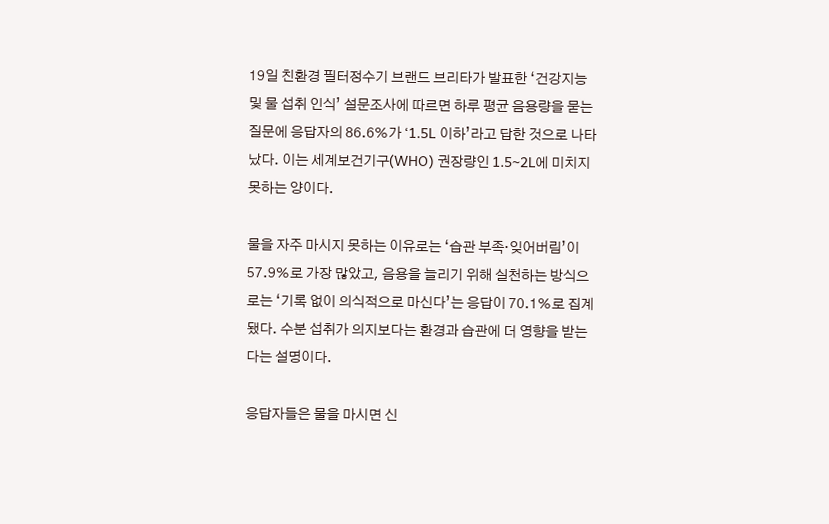19일 친환경 필터정수기 브랜드 브리타가 발표한 ‘건강지능 및 물 섭취 인식’ 설문조사에 따르면 하루 평균 음용량을 묻는 질문에 응답자의 86.6%가 ‘1.5L 이하’라고 답한 것으로 나타났다. 이는 세계보건기구(WHO) 권장량인 1.5~2L에 미치지 못하는 양이다.

물을 자주 마시지 못하는 이유로는 ‘습관 부족·잊어버림’이 57.9%로 가장 많았고, 음용을 늘리기 위해 실천하는 방식으로는 ‘기록 없이 의식적으로 마신다’는 응답이 70.1%로 집계됐다. 수분 섭취가 의지보다는 환경과 습관에 더 영향을 받는다는 설명이다.

응답자들은 물을 마시면 신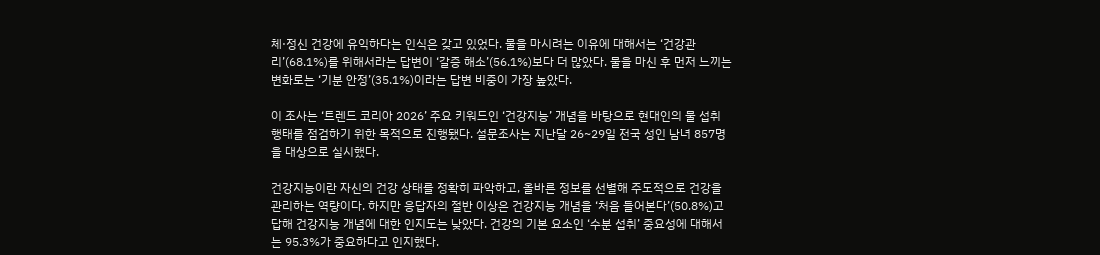체·정신 건강에 유익하다는 인식은 갖고 있었다. 물을 마시려는 이유에 대해서는 ‘건강관리’(68.1%)를 위해서라는 답변이 ‘갈증 해소’(56.1%)보다 더 많았다. 물을 마신 후 먼저 느끼는 변화로는 ‘기분 안정’(35.1%)이라는 답변 비중이 가장 높았다.

이 조사는 ‘트렌드 코리아 2026’ 주요 키워드인 ‘건강지능’ 개념을 바탕으로 현대인의 물 섭취 행태를 점검하기 위한 목적으로 진행됐다. 설문조사는 지난달 26~29일 전국 성인 남녀 857명을 대상으로 실시했다.

건강지능이란 자신의 건강 상태를 정확히 파악하고, 올바른 정보를 선별해 주도적으로 건강을 관리하는 역량이다. 하지만 응답자의 절반 이상은 건강지능 개념을 ‘처음 들어본다’(50.8%)고 답해 건강지능 개념에 대한 인지도는 낮았다. 건강의 기본 요소인 ‘수분 섭취’ 중요성에 대해서는 95.3%가 중요하다고 인지했다.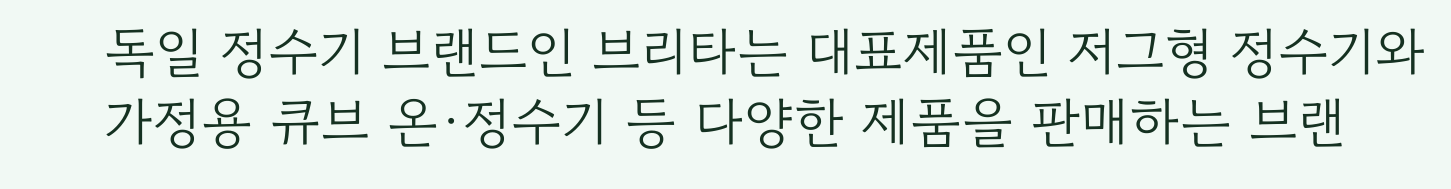독일 정수기 브랜드인 브리타는 대표제품인 저그형 정수기와 가정용 큐브 온·정수기 등 다양한 제품을 판매하는 브랜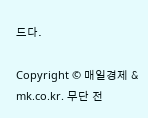드다.

Copyright © 매일경제 & mk.co.kr. 무단 전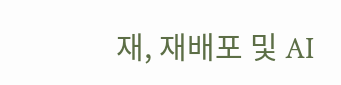재, 재배포 및 AI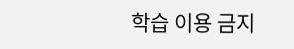학습 이용 금지